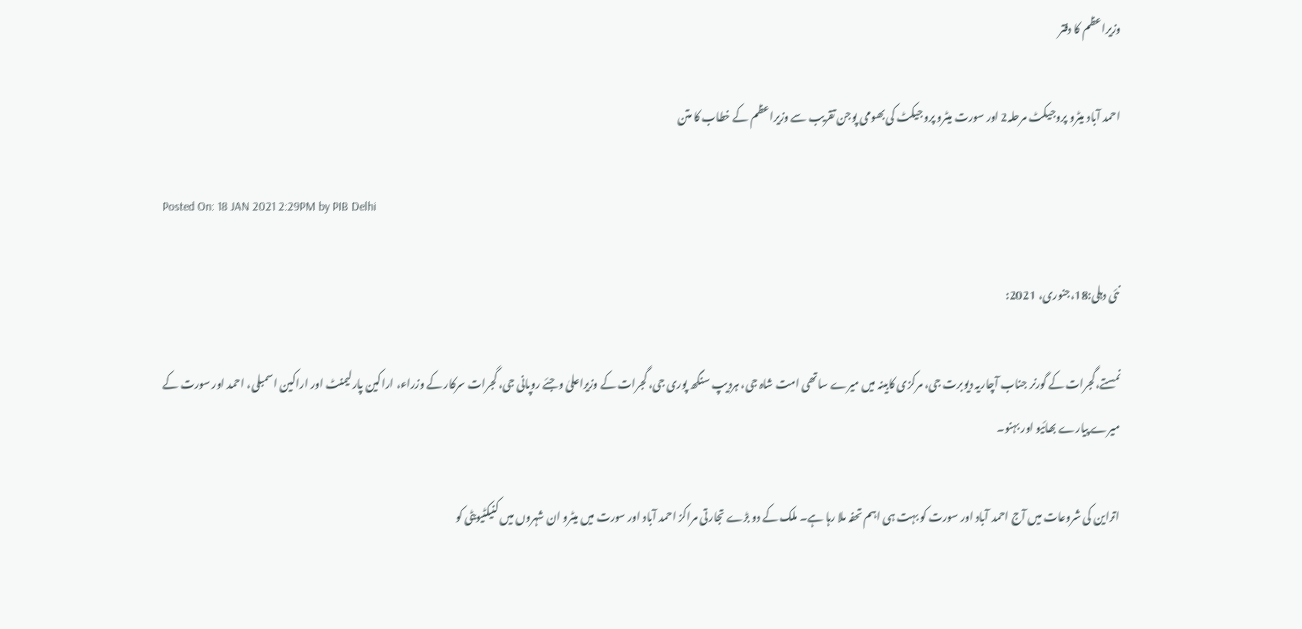وزیراعظم کا دفتر

احمد آباد میٹرو پروجیکٹ مرحلہ2 اور سورت میٹرو پروجیکٹ کی بھومی پوجن تقریب سے وزیراعظم کے خطاب کا متن

Posted On: 18 JAN 2021 2:29PM by PIB Delhi

نئی دہلی:18،جنوری، 2021:

نمستے،گجرات کے گورنر جناب آچاریہ دیوبرت جی، مرکزی کابینہ میں میرے ساتھی امت شاہ جی، ہردیپ سنگھ پوری جی، گجرات کے وزیراعلیٰ وجئے روپانی جی، گجرات سرکار کے وزراء، اراکین پارلیمنٹ اور اراکین اسمبلی، احمد اور سورت کے میرے پیارے بھائیو اور بہنو۔

اتراین کی شروعات میں آج احمد آباد اور سورت کو بہت ہی اہم تحفہ ملا رہا ہے۔ ملک کے دو بڑے تجارتی مراکز احمد آباد اور سورت میں میٹرو ان شہروں میں کنیکٹیویٹی کو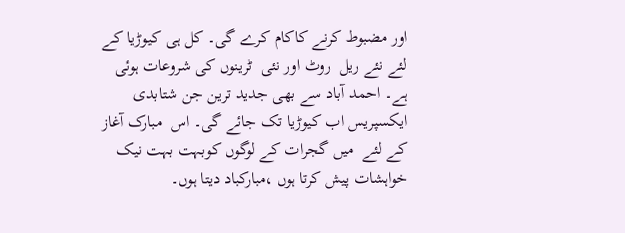اور مضبوط کرنے کاکام کرے گی۔ کل ہی کیوڑیا کے لئے نئے ریل  روٹ اور نئی  ٹرینوں کی شروعات ہوئی ہے۔ احمد آباد سے بھی جدید ترین جن شتابدی ایکسپریس اب کیوڑیا تک جائے گی۔ اس  مبارک آغاز کے لئے  میں گجرات کے لوگوں کوبہت بہت نیک خواہشات پیش کرتا ہوں ،مبارکباد دیتا ہوں۔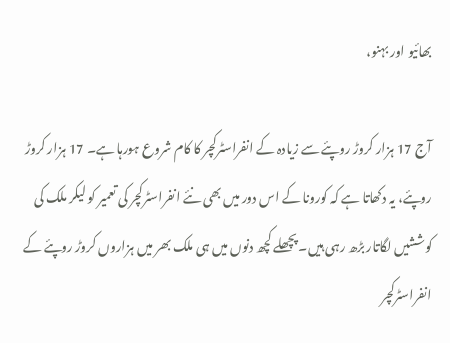بھائیو اور بہنو،

آج 17 ہزار کروڑ روپئے سے زیادہ کے انفراسٹرکچر کا کام شروع ہورہا ہے۔ 17 ہزار کروڑ روپئے، یہ دکھاتا ہے کہ کورونا کے اس دور میں بھی نئے انفراسٹرکچر کی تعمیر کو لیکر ملک کی کوششیں لگاتار بڑھ رہی ہیں۔ پچھلے کچھ دنوں میں ہی ملک بھر میں ہزاروں کروڑ روپئے کے انفراسٹرکچر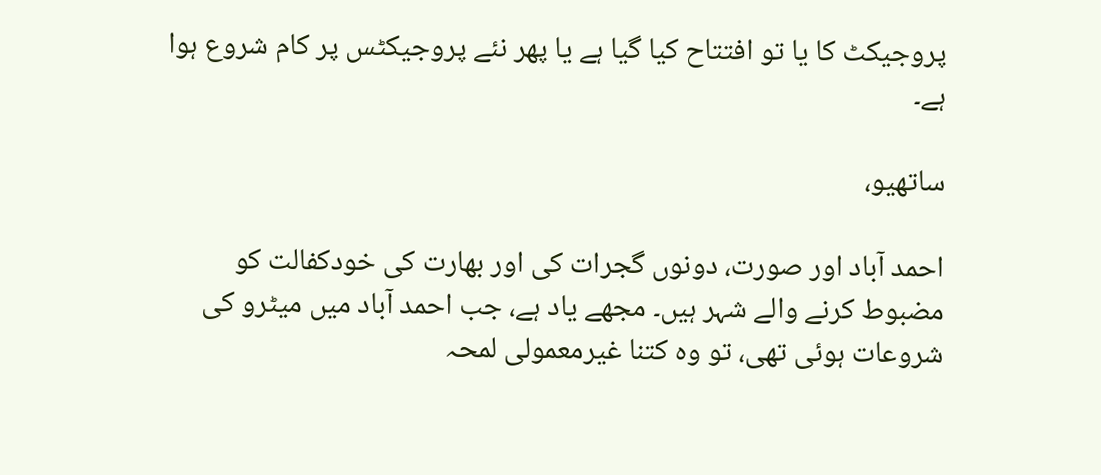پروجیکٹ کا یا تو افتتاح کیا گیا ہے یا پھر نئے پروجیکٹس پر کام شروع ہوا ہے۔

ساتھیو،

احمد آباد اور صورت، دونوں گجرات کی اور بھارت کی خودکفالت کو مضبوط کرنے والے شہر ہیں۔ مجھے یاد ہے، جب احمد آباد میں میٹرو کی شروعات ہوئی تھی، تو وہ کتنا غیرمعمولی لمحہ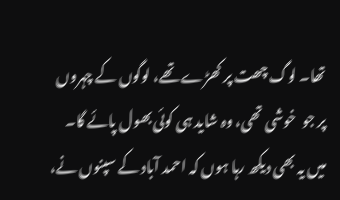تھا۔ لوگ چھت پر کھڑے تھے، لوگوں کے چہروں پر جو  خوشی تھی، وہ شاید ہی کوئی بھول پائے گا۔ میں یہ بھی دیکھ رہا ہوں کہ احمد آباد کے سپنوں نے،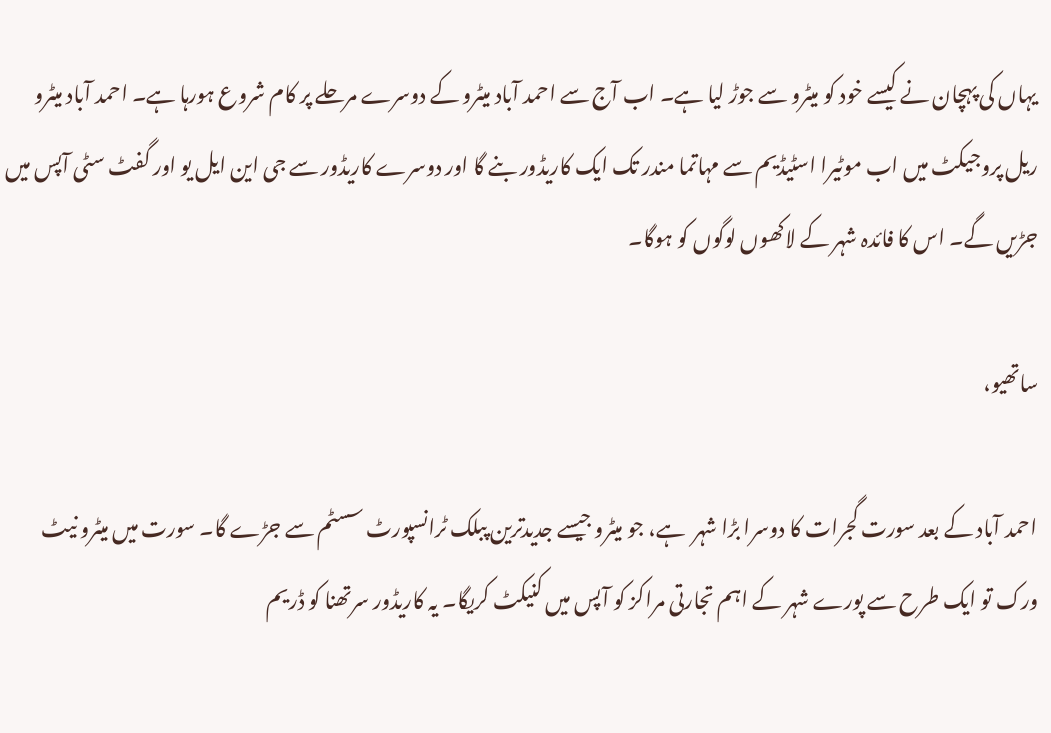یہاں کی پہچان نے کیسے خود کو میٹرو سے جوڑ لیا ہے۔ اب آج سے احمد آباد میٹرو کے دوسرے مرحلے پر کام شروع ہورہا ہے۔ احمد آباد میٹرو ریل پروجیکٹ میں اب موٹیرا اسٹیڈیم سے مہاتما مندر تک ایک کاریڈور بنے گا اور دوسرے کاریڈور سے جی این ایل یو اور گفٹ سٹی آپس میں جڑیں گے۔ اس کا فائدہ شہر کے لاکھوں لوگوں کو ہوگا۔

ساتھیو،

احمد آباد کے بعد سورت گجرات کا دوسرا بڑا شہر  ہے، جو میٹرو جیسے جدیدترین پبلک ٹرانسپورٹ سسٹم سے جڑے گا۔ سورت میں میٹرو نیٹ ورک تو ایک طرح سے پورے شہر کے اہم تجارتی مراکز کو آپس میں کنیکٹ کریگا۔ یہ کاریڈور سرتھنا کو ڈریم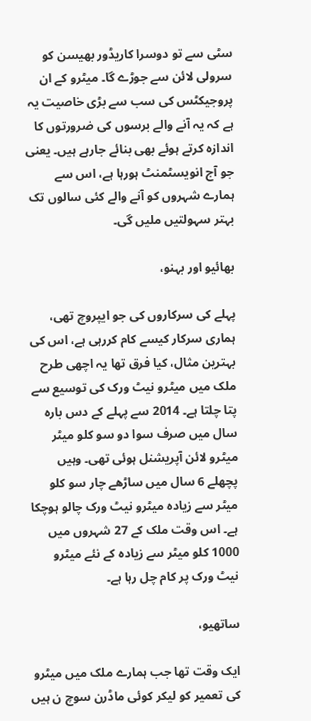سٹی سے تو دوسرا کاریڈور بھیسن کو سرولی لائن سے جوڑے گا۔ میٹرو کے ان پروجیکٹس کی سب سے بڑی خاصیت یہ ہے کہ یہ آنے والے برسوں کی ضرورتوں کا اندازہ کرتے ہوئے بھی بنائے جارہے ہیں۔ یعنی جو آج انویسٹمنٹ ہورہا ہے، اس سے ہمارے شہروں کو آنے والے کئی سالوں تک بہتر سہولتیں ملیں گی۔

بھائیو اور بہنو،

پہلے کی سرکاروں کی جو ایپروچ تھی، ہماری سرکار کیسے کام کررہی ہے، اس کی بہترین مثال، کیا فرق تھا یہ اچھی طرح ملک میں میٹرو نیٹ ورک کی توسیع سے پتا چلتا ہے۔ 2014 سے پہلے کے دس بارہ سال میں صرف سوا دو سو کلو میٹر میٹرو لائن آپریشنل ہوئی تھی۔ وہیں پچھلے 6 سال میں ساڑھے چار سو کلو میٹر سے زیادہ میٹرو نیٹ ورک چالو ہوچکا ہے۔ اس وقت ملک کے 27 شہروں میں 1000 کلو میٹر سے زیادہ کے نئے میٹرو نیٹ ورک پر کام چل رہا ہے۔

ساتھیو،

ایک وقت تھا جب ہمارے ملک میں میٹرو کی تعمیر کو لیکر کوئی ماڈرن سوچ ن ہیں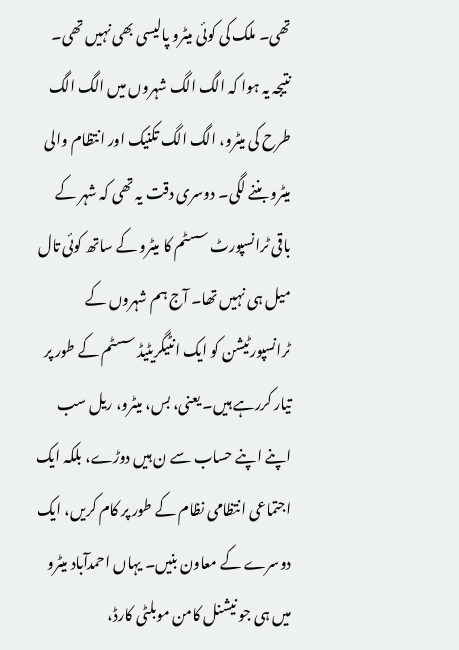تھی۔ ملک کی کوئی میٹرو پالیسی بھی نہیں تھی۔ نتیجہ یہ ہوا کہ الگ الگ شہروں میں الگ الگ طرح کی میٹرو، الگ الگ تکنیک اور انتظام والی میٹرو بننے لگی۔ دوسری دقت یہ تھی کہ شہر کے باقی ٹرانسپورٹ سسٹم کا میٹرو کے ساتھ کوئی تال میل ہی نہیں تھا۔ آج ہم شہروں کے ٹرانسپورٹیشن کو ایک انٹیگریٹیڈ سسٹم کے طور پر تیار کررہے ہیں۔ یعنی، بس، میٹرو، ریل سب اپنے اپنے حساب سے ن ہیں دوڑے، بلکہ ایک اجتماعی انتظامی نظام کے طور پر کام کریں، ایک دوسرے کے معاون بنیں۔ یہاں احمدآباد میٹرو میں ہی جو نیشنل کامن موبلٹی کارڈ،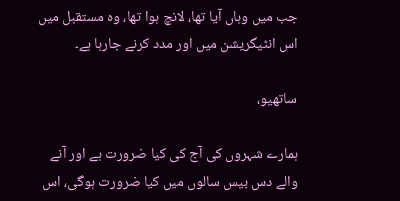جب میں وہاں آیا تھا، لانچ ہوا تھا، وہ مستقبل میں اس انٹیگریشن میں اور مدد کرنے جارہا ہے۔

ساتھیو،

ہمارے شہروں کی آج کی کیا ضرورت ہے اور آنے والے دس بیس سالوں میں کیا ضرورت ہوگی، اس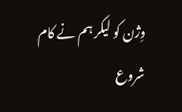وِژن کو لیکر ہم نے کام شروع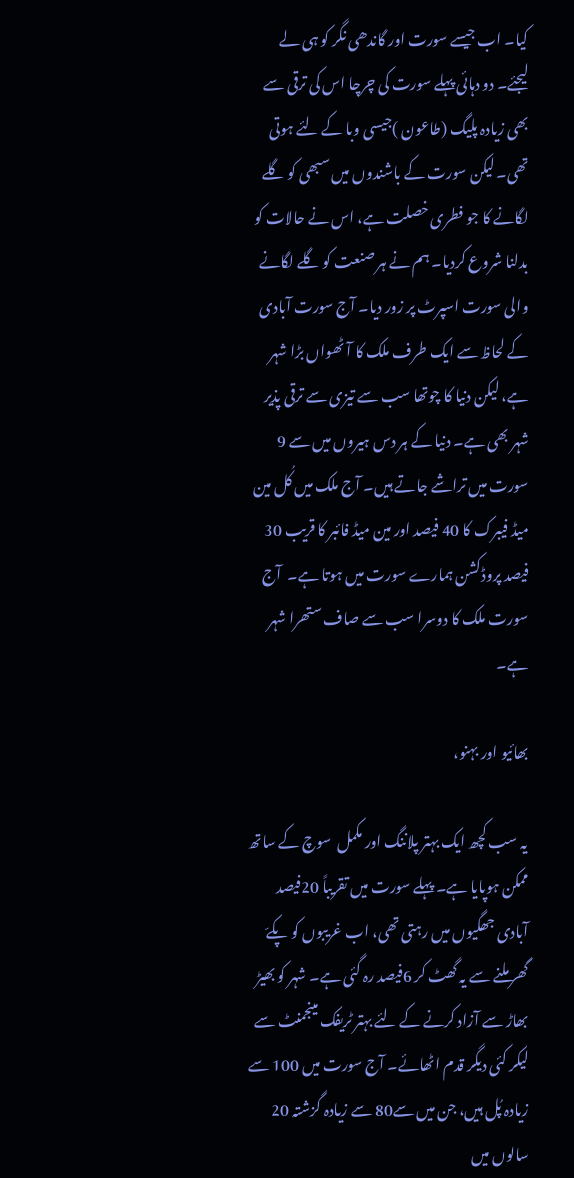کیا۔ اب جیسے سورت اور گاندھی نگر کو ہی لے لیجئے۔ دو دہائی پہلے سورت کی چرچا اس کی ترقی سے بھی زیادہ پلیگ (طاعون )جیسی وبا کے لئے ہوتی تھی۔ لیکن سورت کے باشندوں میں سبھی کو گلے لگانے کا جو فطری خصلت ہے، اس نے حالات کو بدلنا شروع کردیا۔ ہم نے ہر صنعت کو گلے لگانے والی سورت اسپرٹ پر زور دیا۔ آج سورت آبادی کے لحاظ سے ایک طرف ملک کا آٹھواں بڑا شہر ہے، لیکن دنیا کا چوتھا سب سے تیزی سے ترقی پذیر شہر بھی ہے۔ دنیا کے ہر دس ہیروں میں سے 9 سورت میں تراشے جاتے ہیں۔ آج ملک میں کُل مین میڈ فیبرک کا 40 فیصد اور مین میڈ فائبر کا قریب 30 فیصد پروڈکشن ہمارے سورت میں ہوتا ہے۔  آج سورت ملک کا دوسرا سب سے صاف ستھرا شہر ہے۔

بھائیو اور بہنو،

یہ سب کچھ ایک بہتر پلاننگ اور مکمل  سوچ کے ساتھ ممکن ہوپایا ہے۔ پہلے سورت میں تقریباً 20فیصد آبادی جھگیوں میں رہتی تھی، اب غریبوں کو پکےّ گھر ملنے سے یہ گھٹ کر 6فیصد رہ گئی ہے۔ شہر کو بھیڑ بھاڑ سے آزاد کرنے کے لئے بہتر ٹریفک مینجمنٹ سے لیکر کئی دیگر قدم اٹھائے۔ آج سورت میں 100 سے زیادہ پُل ہیں، جن میں سے80 سے زیادہ گزشتہ 20 سالوں میں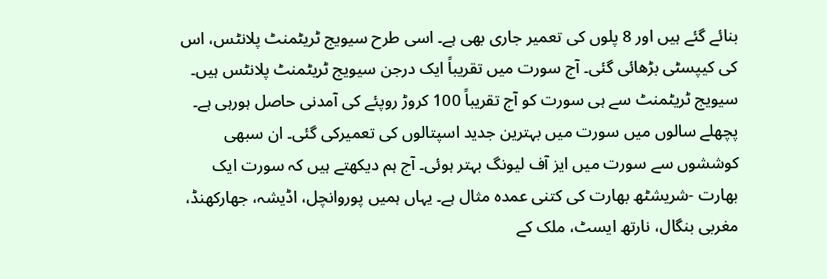بنائے گئے ہیں اور 8 پلوں کی تعمیر جاری بھی ہے۔ اسی طرح سیویج ٹریٹمنٹ پلانٹس، اس کی کیپسٹی بڑھائی گئی۔ آج سورت میں تقریباً ایک درجن سیویج ٹریٹمنٹ پلانٹس ہیں۔ سیویج ٹریٹمنٹ سے ہی سورت کو آج تقریباً 100 کروڑ روپئے کی آمدنی حاصل ہورہی ہے۔ پچھلے سالوں میں سورت میں بہترین جدید اسپتالوں کی تعمیرکی گئی۔ ان سبھی کوششوں سے سورت میں ایز آف لیونگ بہتر ہوئی۔ آج ہم دیکھتے ہیں کہ سورت ایک بھارت -شریشٹھ بھارت کی کتنی عمدہ مثال ہے۔ یہاں ہمیں پوروانچل، اڈیشہ، جھارکھنڈ، مغربی بنگال، نارتھ ایسٹ، ملک کے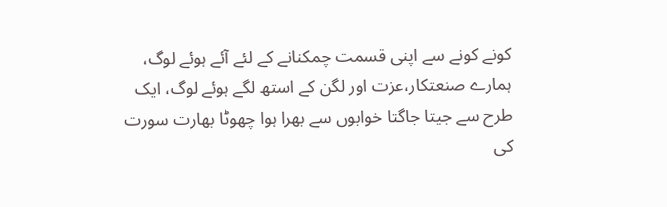کونے کونے سے اپنی قسمت چمکنانے کے لئے آئے ہوئے لوگ، ہمارے صنعتکار،عزت اور لگن کے استھ لگے ہوئے لوگ، ایک طرح سے جیتا جاگتا خوابوں سے بھرا ہوا چھوٹا بھارت سورت کی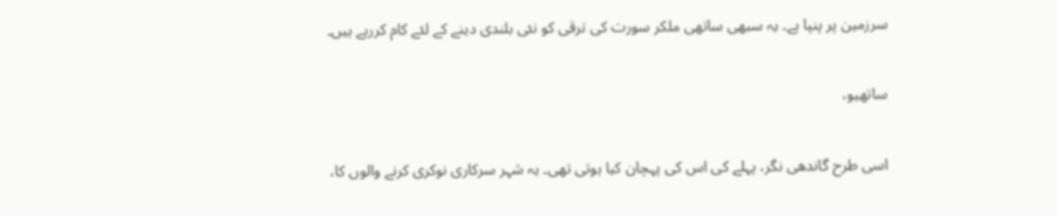سرزمین پر پنپا ہے۔ یہ سبھی ساتھی ملکر سورت کی ترقی کو نئی بلندی دینے کے لئے کام کررہے ہیں۔

ساتھیو،

اسی طرح گاندھی نگر، پہلے کی اس کی پہچان کیا ہوتی تھی۔ یہ شہر سرکاری نوکری کرنے والوں کا،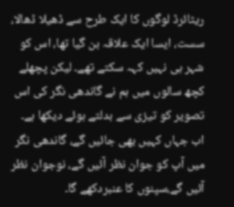ریٹائرڈ لوگوں کا ایک طرح سے ڈھیلا ڈھالا، سست، ایسا ایک علاقہ بن گیا تھا، اس کو شہر ہی نہیں کہہ سکتے تھے۔ لیکن پچھلے کچھ سالوں میں ہم نے گاندھی نگر کی اس تصویر کو تیزی سے بدلتے ہوئے دیکھا ہے۔ اب جہاں کہیں بھی جائیں گے، گاندھی نگر میں آپ کو جوان نظر آئیں گے، نوجوان نظر آئیں گے،سپنوں کا عنبردکھے گا۔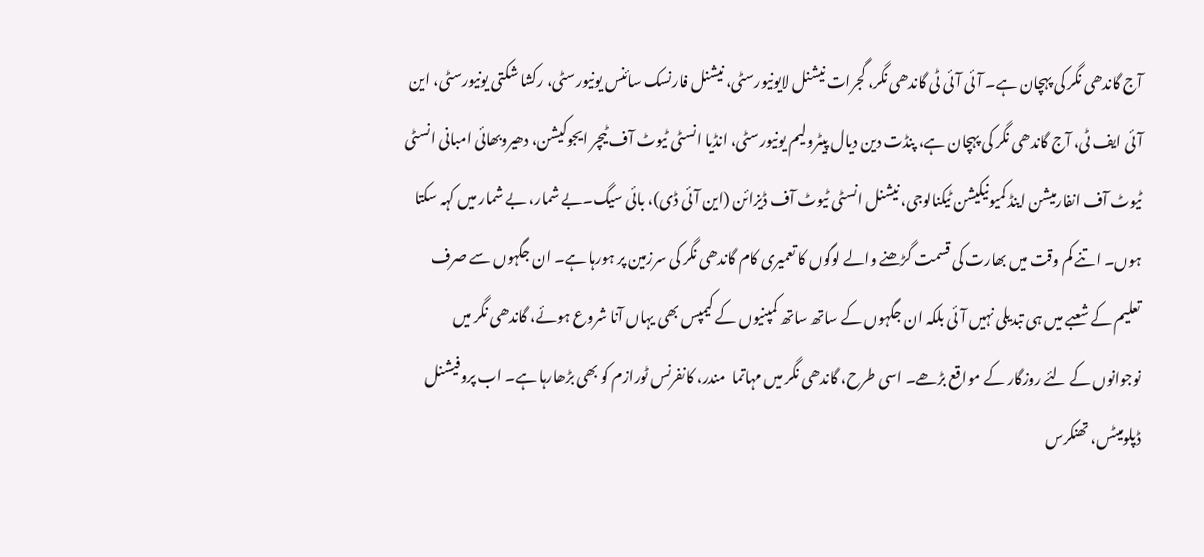آج گاندھی نگر کی پہچان ہے۔ آئی آئی ٹی گاندھی نگر، گجرات نیشنل لایونیورسٹی، نیشنل فارنسک سائنس یونیورسٹی، رکشا شکتی یونیورسٹی، این آئی ایف ٹی، آج گاندھی نگر کی پہچان ہے، پنڈت دین دیال پیٹرولیم یونیورسٹی، انڈیا انسٹی ٹیوٹ آف ٹیچر ایجوکیشن، دھیروبھائی امبانی انسٹی ٹیوٹ آف انفارمیشن اینڈ کمیونیکیشن ٹیکنالوجی، نیشنل انسٹی ٹیوٹ آف ڈیزائن (این آئی ڈی)، بائی سیگ۔بے شمار، بے شمار میں کہہ سکتا ہوں۔ اتنے کم وقت میں بھارت کی قسمت گڑھنے والے لوگوں کا تعمیری کام گاندھی نگر کی سرزمین پر ہورہا ہے۔ ان جگہوں سے صرف تعلیم کے شعبے میں ہی تبدیلی نہیں آئی بلکہ ان جگہوں کے ساتھ ساتھ کمپنیوں کے کیمپس بھی یہاں آنا شروع ہوئے، گاندھی نگر میں نوجوانوں کے لئے روزگار کے مواقع بڑھے۔ اسی طرح، گاندھی نگر میں مہاتما  مندر، کانفرنس ٹورازم کو بھی بڑھارہا ہے۔ اب پروفیشنل ڈپلومیٹس، تھنکرس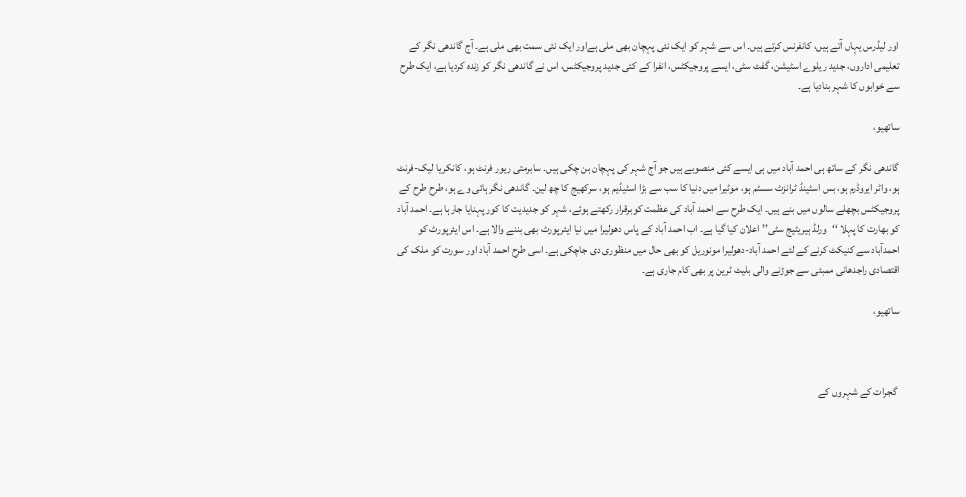اور لیڈرس یہاں آتے ہیں، کانفرنس کرتے ہیں۔ اس سے شہر کو ایک نئی پہچان بھی ملی ہےاور ایک نئی سمت بھی ملی ہے۔ آج گاندھی نگر کے تعلیمی اداروں، جدید ریلوے اسٹیشن، گفٹ سٹی، ایسے پروجیکٹس، انفرا کے کئی جدید پروجیکٹس، اس نے گاندھی نگر کو زندہ کردیا ہے، ایک طرح سے خوابوں کا شہر بنادیا ہے۔

ساتھیو،

گاندھی نگر کے ساتھ ہی احمد آباد میں ہی ایسے کئی منصوبے ہیں جو آج شہر کی پہچان بن چکی ہیں۔ سابرمتی ریور فرنٹ ہو، کانکریا لیک-فرنٹ ہو، واٹر ایروڈرم ہو، بس اسٹینڈ ٹرانزٹ سسٹم ہو، موٹیرا میں دنیا کا سب سے بڑا اسٹیڈیم ہو، سرکھیج کا چھ لین۔ گاندھی نگر ہائی وے ہو، طرح طرح کے پروجیکٹس بچھلے سالوں میں بنے ہیں۔ ایک طرح سے احمد آباد کی عظمت کوبرقرار رکھتے ہوئے، شہر کو جدیدیت کا کور پہنایا جارہا ہے۔ احمد آباد کو بھارت کا پہلا ‘‘ورلڈ ہیریٹیج سٹی’’ اعلان کیا گیا ہے۔ اب احمد آباد کے پاس دھولیرا میں نیا ایئرپورٹ بھی بننے والا ہے۔ اس ایئرپورٹ کو احمدآباد سے کنیکٹ کرنے کے لئے احمد آباد-دھولیرا مونوریل کو بھی حال میں منظوری دی جاچکی ہے۔ اسی طرح احمد آباد اور سورت کو ملک کی اقتصادی راجدھانی ممبئی سے جوڑنے والی بلیٹ ٹرین پر بھی کام جاری ہے۔

ساتھیو،



 گجرات کے شہروں کے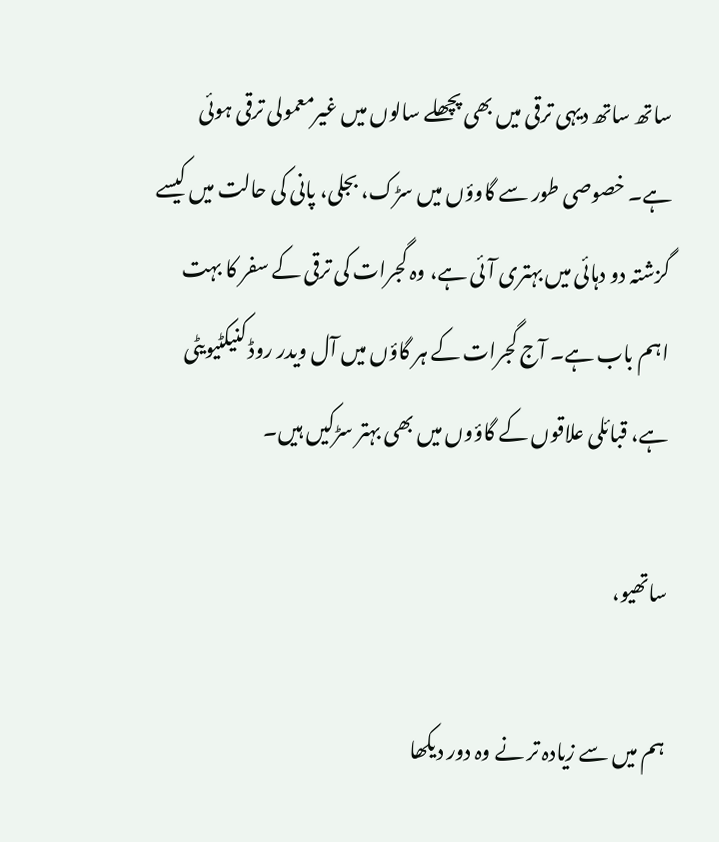ساتھ ساتھ دیہی ترقی میں بھی پچھلے سالوں میں غیرمعمولی ترقی ہوئی ہے۔ خصوصی طور سے گاوؤں میں سڑک، بجلی، پانی کی حالت میں کیسے گزشتہ دو دہائی میں بہتری آئی ہے، وہ گجرات کی ترقی کے سفر کا بہت اہم باب ہے۔ آج گجرات کے ہر گاؤں میں آل ویدر روڈ کنیکٹیویٹی ہے، قبائلی علاقوں کے گاؤوں میں بھی بہتر سڑکیں ہیں۔

ساتھیو،

ہم میں سے زیادہ تر نے وہ دور دیکھا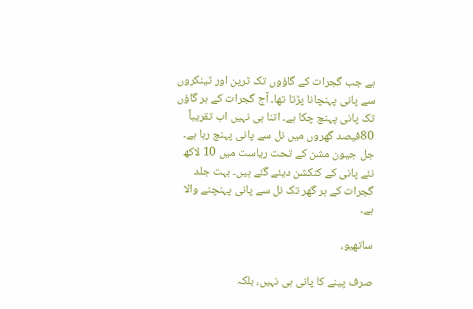ہے جب گجرات کے گاؤوں تک ٹرین اور ٹینکروں سے پانی پہنچانا پڑتا تھا۔ آج گجرات کے ہر گاؤں تک پانی پہنچ چکا ہے۔ اتنا ہی نہیں اب تقریباً 80فیصد گھروں میں نل سے پانی پہنچ رہا ہے۔ جل جیون مشن کے تحت ریاست میں 10 لاکھ نئے پانی کے کنکشن دیئے گئے ہیں۔ بہت جلد گجرات کے ہر گھر تک نل سے پانی پہنچنے والا ہے۔

ساتھیو،

صرف پینے کا پانی ہی نہیں، بلکہ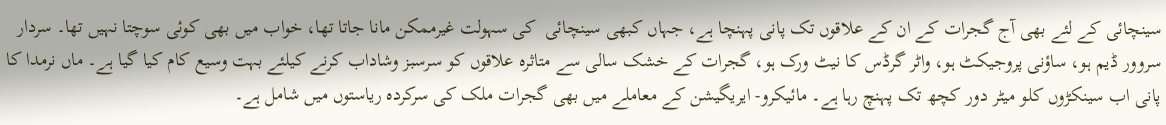سینچائی کے لئے بھی آج گجرات کے ان کے علاقوں تک پانی پہنچا ہے، جہاں کبھی سینچائی  کی سہولت غیرممکن مانا جاتا تھا، خواب میں بھی کوئی سوچتا نہیں تھا۔ سردار سروور ڈیم ہو، ساؤنی پروجیکٹ ہو، واٹر گرڈس کا نیٹ ورک ہو، گجرات کے خشک سالی سے متاثرہ علاقوں کو سرسبز وشاداب کرنے کیلئے بہت وسیع کام کیا گیا ہے۔ ماں نرمدا کا پانی اب سینکڑوں کلو میٹر دور کچھ تک پہنچ رہا ہے۔ مائیکرو- ایریگیشن کے معاملے میں بھی گجرات ملک کی سرکردہ ریاستوں میں شامل ہے۔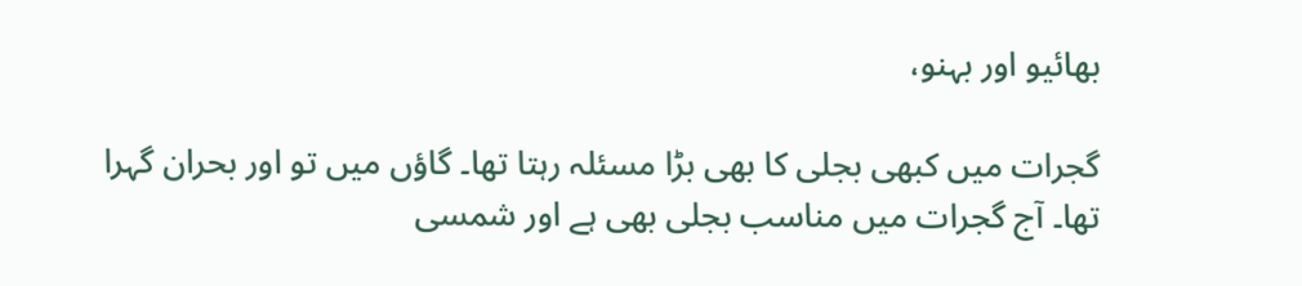بھائیو اور بہنو،

گجرات میں کبھی بجلی کا بھی بڑا مسئلہ رہتا تھا۔ گاؤں میں تو اور بحران گہرا تھا۔ آج گجرات میں مناسب بجلی بھی ہے اور شمسی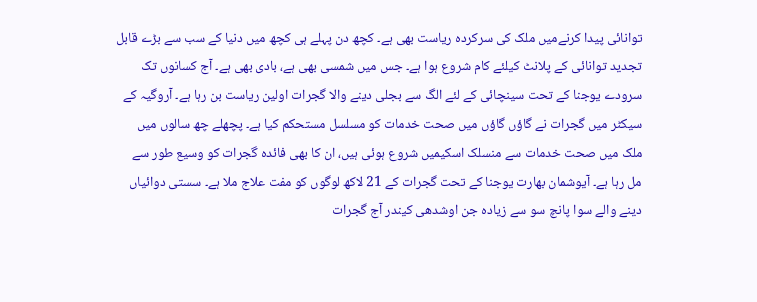توانائی پیدا کرنےمیں ملک کی سرکردہ ریاست بھی ہے۔ کچھ دن پہلے ہی کچھ میں دنیا کے سب سے بڑے قابل تجدید توانائی کے پلانٹ کیلئے کام شروع ہوا ہے۔ جس میں شمسی بھی ہے، بادی بھی ہے۔ آج کسانوں تک سرودے یوجنا کے تحت سینچائی کے لئے الگ سے بجلی دینے والا گجرات اولین ریاست بن رہا ہے۔ آروگیہ کے سیکٹر میں گجرات نے گاؤں گاؤں میں صحت خدمات کو مسلسل مستحکم کیا ہے۔ پچھلے چھ سالوں میں ملک میں صحت خدمات سے منسلک اسکیمیں شروع ہوئی ہیں، ان کا بھی فائدہ گجرات کو وسیع طور سے مل رہا ہے۔ آیوشمان بھارت یوجنا کے تحت گجرات کے 21 لاکھ لوگوں کو مفت علاج ملا ہے۔ سستی دوائیاں دینے والے سوا پانچ سو سے زیادہ جن اوشدھی کیندر آج گجرات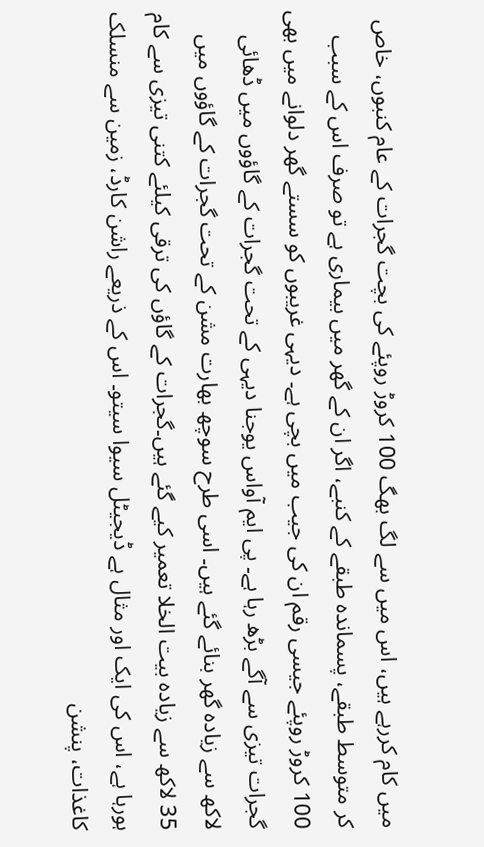میں کام کررہے ہیں، اس میں سے لگ بھگ 100 کروڑ روپئے کی بچت گجرات کے عام کنبوں، خاص کر متوسط طبقے، پسماندہ طبقے کے کنبے، اگر ان کے گھر میں بیماری ہے تو صرف اس کے سبب 100 کروڑ روپئے جیسی رقم ان کی جیب میں بچی ہے۔ دیہی غریبوں کو سستے گھر دلوانے میں بھی گجرات تیزی سے آگے بڑھ رہا ہے۔ پی ایم آواس یوجنا دیہی کے تحت گجرات کے گاؤوں میں ڈھائی لاکھ سے زیادہ گھر بنائے گئے ہیں۔ اسی طرح سوچھ بھارت مشن کے تحت گجرات کے گاؤوں میں 35 لاکھ سے زیادہ بیت الخلا تعمیر کیے گئے ہیں۔گجرات کے گاؤں کی ترقی کیلئے کتنی تیزی سے کام ہورہا ہے، اس کی ایک اور مثال ہے ڈیجیٹل سیوا سیتو۔ اس کے ذریعے راشن کارڈ، زمین سے منسلک کاغذات، پنشن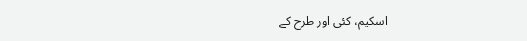اسکیم، کئی اور طرح کے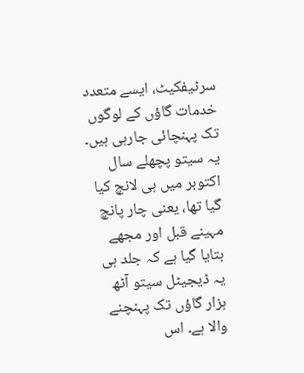سرٹیفکیٹ، ایسے متعدد خدمات گاؤں کے لوگوں تک پہنچائی جارہی ہیں۔ یہ سیتو پچھلے سال اکتوبر میں ہی لانچ کیا گیا تھا، یعنی چار پانچ مہینے قبل اور مجھے بتایا گیا ہے کہ جلد ہی یہ ڈیجیٹل سیتو آٹھ ہزار گاؤں تک پہنچنے والا ہے۔ اس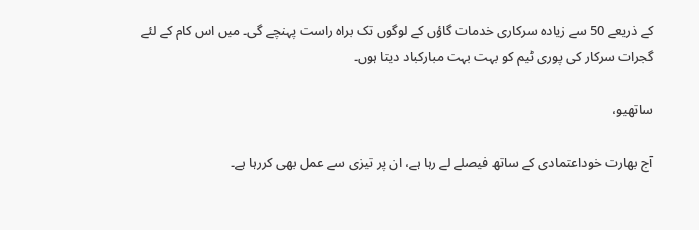کے ذریعے 50 سے زیادہ سرکاری خدمات گاؤں کے لوگوں تک براہ راست پہنچے گی۔ میں اس کام کے لئے گجرات سرکار کی پوری ٹیم کو بہت بہت مبارکباد دیتا ہوں۔

ساتھیو،

آج بھارت خوداعتمادی کے ساتھ فیصلے لے رہا ہے، ان پر تیزی سے عمل بھی کررہا ہے۔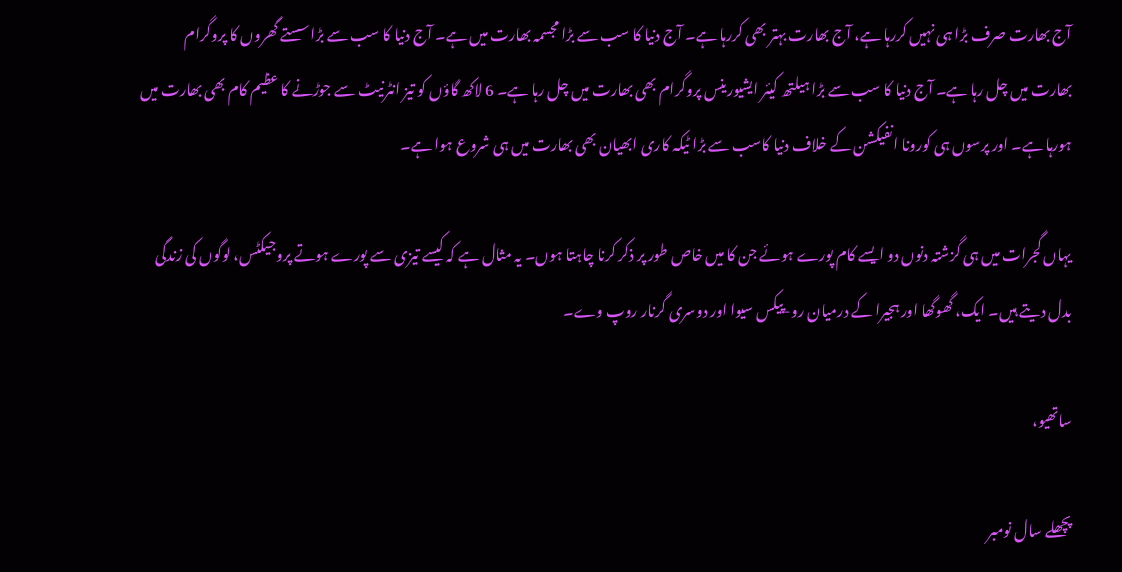آج بھارت صرف بڑا ہی نہیں کررہا ہے، آج بھارت بہتر بھی کررہا ہے۔ آج دنیا کا سب سے بڑا مجسمہ بھارت میں ہے۔ آج دنیا کا سب سے بڑا سستے گھروں کا پروگرام بھارت میں چل رہا ہے۔ آج دنیا کا سب سے بڑا ہیلتھ کیئر ایشیورینس پروگرام بھی بھارت میں چل رہا ہے۔ 6 لاکھ گاؤں کو تیز انٹرنیٹ سے جوڑنے کا عظیم کام بھی بھارت میں ہورہا ہے۔ اور پرسوں ہی کورونا انفیکشن کے خلاف دنیا کاسب سے بڑا ٹیکہ کاری ابھیان بھی بھارت میں ہی شروع ہوا ہے۔

یہاں گجرات میں ہی گزشتہ دنوں دو ایسے کام پورے ہوئے جن کا میں خاص طور پر ذکر کرنا چاہتا ہوں۔ یہ مثال ہے کہ کیسے تیزی سے پورے ہوتے پروجیکٹس، لوگوں کی زندگی بدل دیتے ہیں۔ ایک، گھوگھا اور ہجیرا کے درمیان رو-پیکس سیوا اور دوسری گرنار روپ وے۔

ساتھیو،

پچھلے سال نومبر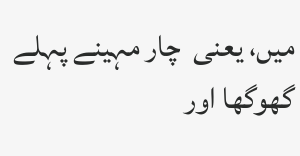میں، یعنی  چار مہینے پہلے گھوگھا اور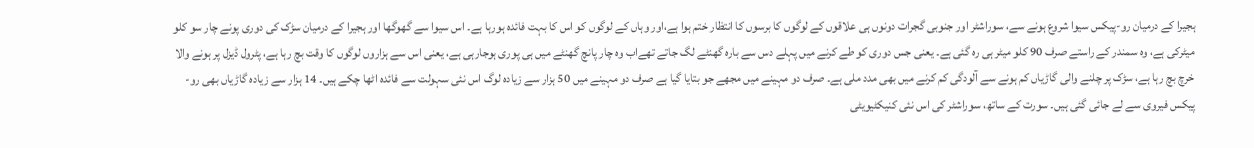ہجیرا کے درمیان رو-پیکس سیوا شروع ہونے سے، سوراشٹر اور جنوبی گجرات دونوں ہی علاقوں کے لوگوں کا برسوں کا انتظار ختم ہوا ہے،اور وہاں کے لوگوں کو اس کا بہت فائدہ ہورہا ہے۔ اس سیوا سے گھوگھا اور ہجیرا کے درمیان سڑک کی دوری پونے چار سو کلو میٹرکی ہے، وہ سمندر کے راستے صرف 90 کلو میٹر ہی رہ گئی ہے۔ یعنی جس دوری کو طے کرنے میں پہلے دس سے بارہ گھنٹے لگ جاتے تھےاب وہ چار پانچ گھنٹے میں ہی پوری ہوجارہی ہے، یعنی اس سے ہزاروں لوگوں کا وقت بچ رہا ہے، پٹرول ڈیزل پر ہونے والا خرچ بچ رہا ہے، سڑک پر چلنے والی گاڑیاں کم ہونے سے آلودگی کم کرنے میں بھی مدد ملی ہے۔ صرف دو مہینے میں مجھے جو بتایا گیا ہے صرف دو مہینے میں 50 ہزار سے زیادہ لوگ اس نئی سہولت سے فائدہ اٹھا چکے ہیں۔ 14 ہزار سے زیادہ گاڑیاں بھی رو-پیکس فیروی سے لے جائی گئی ہیں۔ سورت کے ساتھ، سوراشٹر کی اس نئی کنیکٹیویٹی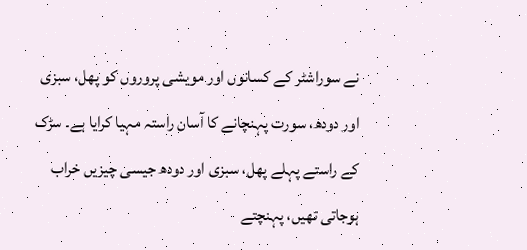نے سوراشٹر کے کسانوں اور مویشی پروروں کو پھل، سبزی  اور دودھ، سورت پہنچانے کا آسان راستہ مہیا کرایا ہے۔ سڑک کے راستے پہلے پھل، سبزی اور دودھ جیسی چیزیں خراب ہوجاتی تھیں، پہنچتے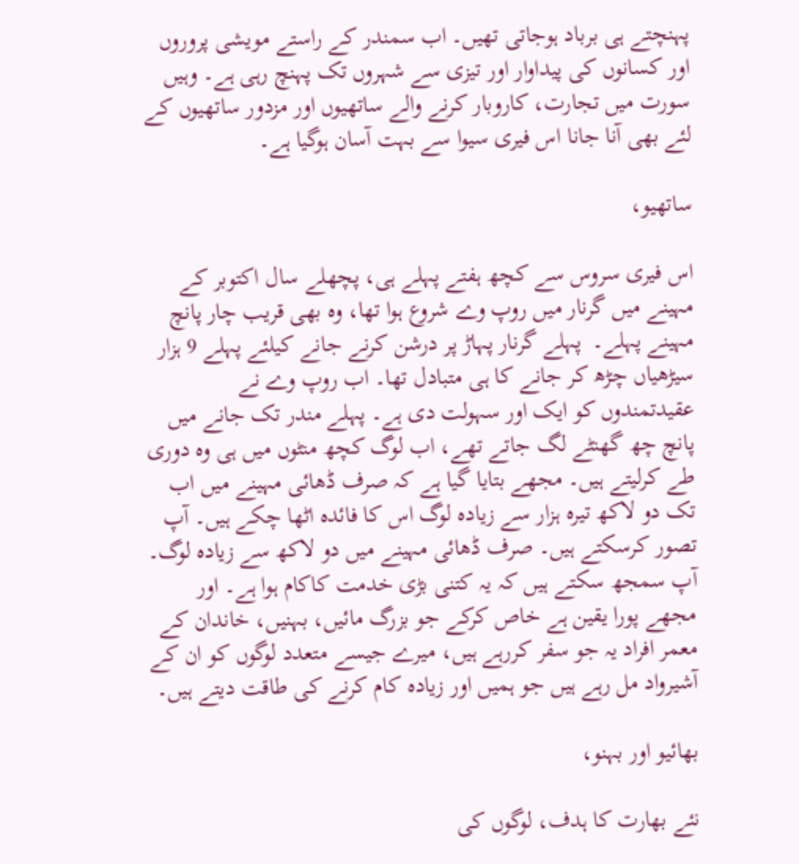پہنچتے ہی برباد ہوجاتی تھیں۔ اب سمندر کے راستے مویشی پروروں اور کسانوں کی پیداوار اور تیزی سے شہروں تک پہنچ رہی ہے۔ وہیں سورت میں تجارت، کاروبار کرنے والے ساتھیوں اور مزدور ساتھیوں کے لئے بھی آنا جانا اس فیری سیوا سے بہت آسان ہوگیا ہے۔

ساتھیو،

اس فیری سروس سے کچھ ہفتے پہلے ہی، پچھلے سال اکتوبر کے مہینے میں گرنار میں روپ وے شروع ہوا تھا، وہ بھی قریب چار پانچ مہینے پہلے۔  پہلے گرنار پہاڑ پر درشن کرنے جانے کیلئے پہلے 9 ہزار سیڑھیاں چڑھ کر جانے کا ہی متبادل تھا۔ اب روپ وے نے عقیدتمندوں کو ایک اور سہولت دی ہے۔ پہلے مندر تک جانے میں پانچ چھ گھنٹے لگ جاتے تھے، اب لوگ کچھ منٹوں میں ہی وہ دوری طے کرلیتے ہیں۔ مجھے بتایا گیا ہے کہ صرف ڈھائی مہینے میں اب تک دو لاکھ تیرہ ہزار سے زیادہ لوگ اس کا فائدہ اٹھا چکے ہیں۔ آپ تصور کرسکتے ہیں۔ صرف ڈھائی مہینے میں دو لاکھ سے زیادہ لوگ۔ آپ سمجھ سکتے ہیں کہ یہ کتنی بڑی خدمت کاکام ہوا ہے۔ اور مجھے پورا یقین ہے خاص کرکے جو بزرگ مائیں، بہنیں، خاندان کے معمر افراد یہ جو سفر کررہے ہیں، میرے جیسے متعدد لوگوں کو ان کے آشیرواد مل رہے ہیں جو ہمیں اور زیادہ کام کرنے کی طاقت دیتے ہیں۔

بھائیو اور بہنو،

نئے بھارت کا ہدف، لوگوں کی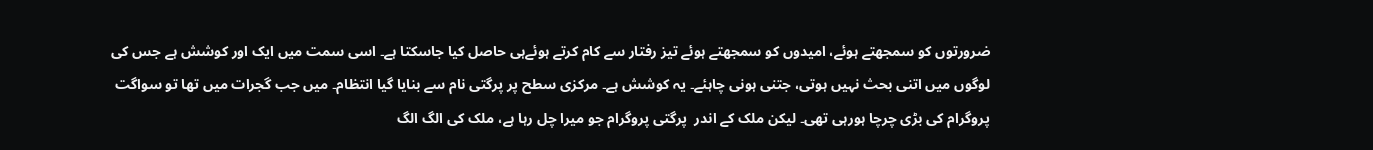ضرورتوں کو سمجھتے ہوئے، امیدوں کو سمجھتے ہوئے تیز رفتار سے کام کرتے ہوئےہی حاصل کیا جاسکتا ہے۔ اسی سمت میں ایک اور کوشش ہے جس کی لوگوں میں اتنی بحث نہیں ہوتی، جتنی ہونی چاہئے۔ یہ کوشش ہے۔ مرکزی سطح پر پرگتی نام سے بنایا گیا انتظام۔ میں جب گجرات میں تھا تو سواگت پروگرام کی بڑی چرچا ہورہی تھی۔ لیکن ملک کے اندر  پرگتی پروگرام جو میرا چل رہا ہے، ملک کی الگ الگ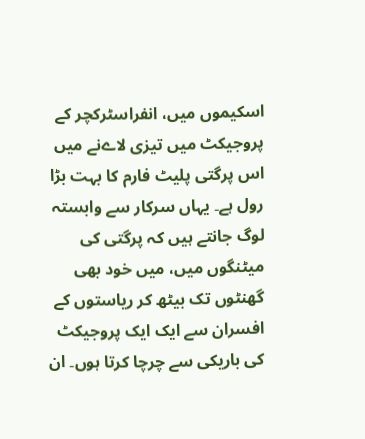اسکیموں میں، انفراسٹرکچر کے پروجیکٹ میں تیزی لاےنے میں اس پرگتی پلیٹ فارم کا بہت بڑا رول ہے۔ یہاں سرکار سے وابستہ لوگ جانتے ہیں کہ پرگتی کی میٹنگوں میں، میں خود بھی گھنٹوں تک بیٹھ کر ریاستوں کے افسران سے ایک ایک پروجیکٹ کی باریکی سے چرچا کرتا ہوں۔ ان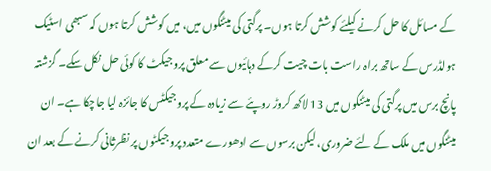کے مسائل کا حل کرنے کیلئے کوشش کرتا ہوں۔ پرگتی کی میٹنگوں میں، میں کوشش کرتا ہوں کہ سبھی اسٹیک ہولڈرس کے ساتھ براہ راست بات چیت کرکے دہائیوں سے معلق پروجیکٹ کا کوئی حل نکل سکے۔ گزشتہ پانچ برس میں پرگتی کی میٹنگوں میں 13 لاکھ کروڑ روپئے سے زیادہ کے پروجیکٹس کا جائزہ لیا جاچکا ہے۔ ان میٹنگوں میں ملک کے لئے ضروری، لیکن برسوں سے ادھورے متعدد پروجیکٹوں پر نظرثانی کرنے کے بعد ان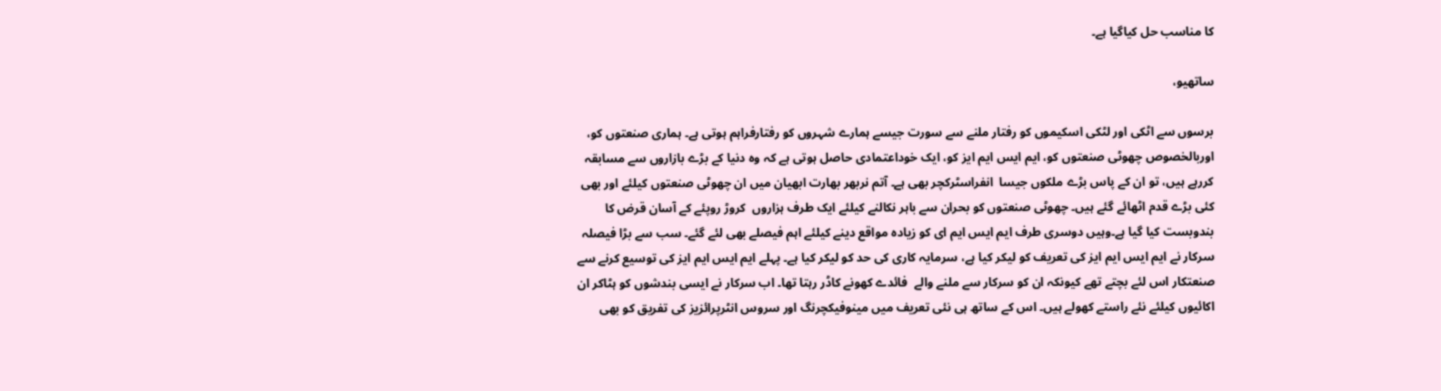کا مناسب حل کیاگیا ہے۔

ساتھیو،

برسوں سے اٹکی اور لٹکی اسکیموں کو رفتار ملنے سے سورت جیسے ہمارے شہروں کو رفتارفراہم ہوتی ہے۔ ہماری صنعتوں کو، اوربالخصوص چھوٹی صنعتوں کو، ایم ایس ایم ایز کو، ایک خوداعتمادی حاصل ہوتی ہے کہ وہ دنیا کے بڑے بازاروں سے مسابقہ کررہے ہیں، تو ان کے پاس بڑے ملکوں جیسا  انفراسٹرکچر بھی ہے۔ آتم نربھر بھارت ابھیان میں ان چھوٹی صنعتوں کیلئے اور بھی کئی بڑے قدم اٹھائے گئے ہیں۔ چھوٹی صنعتوں کو بحران سے باہر نکالنے کیلئے ایک طرف ہزاروں  کروڑ روپئے کے آسان قرض کا بندوبست کیا گیا ہے۔وہیں دوسری طرف ایم ایس ایم ای کو زیادہ مواقع دینے کیلئے اہم فیصلے بھی لئے گئے۔ سب سے بڑا فیصلہ سرکار نے ایم ایس ایم ایز کی تعریف کو لیکر کیا ہے، سرمایہ کاری کی حد کو لیکر کیا ہے۔ پہلے ایم ایس ایم ایز کی توسیع کرنے سے صنعتکار اس لئے بچتے تھے کیونکہ ان کو سرکار سے ملنے والے  فائدے کھونے کاڈر رہتا تھا۔ اب سرکار نے ایسی بندشوں کو ہٹاکر ان اکائیوں کیلئے نئے راستے کھولے ہیں۔ اس کے ساتھ ہی نئی تعریف میں مینوفیکچرنگ اور سروس انٹرپرائزیز کی تفریق کو بھی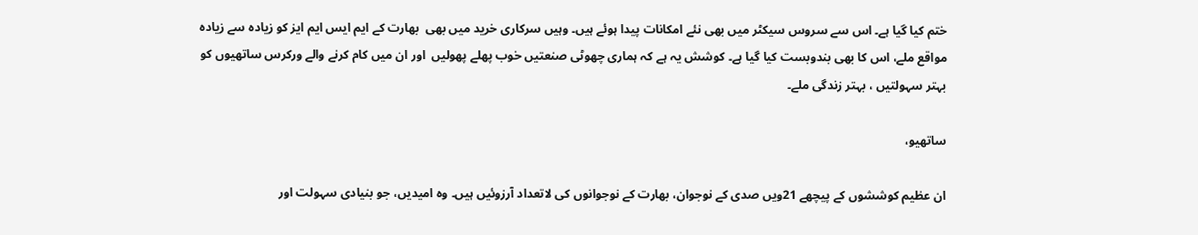ختم کیا گیا ہے۔ اس سے سروس سیکٹر میں بھی نئے امکانات پیدا ہوئے ہیں۔ وہیں سرکاری خرید میں بھی  بھارت کے ایم ایس ایم ایز کو زیادہ سے زیادہ مواقع ملے، اس کا بھی بندوبست کیا گیا ہے۔ کوشش یہ ہے کہ ہماری چھوٹی صنعتیں خوب پھلے پھولیں  اور ان میں کام کرنے والے ورکرس ساتھیوں کو بہتر سہولتیں ، بہتر زندگی ملے۔

ساتھیو،

ان عظیم کوششوں کے پیچھے 21ویں صدی کے نوجوان، بھارت کے نوجوانوں کی لاتعداد آرزوئیں ہیں۔ وہ امیدیں، جو بنیادی سہولت اور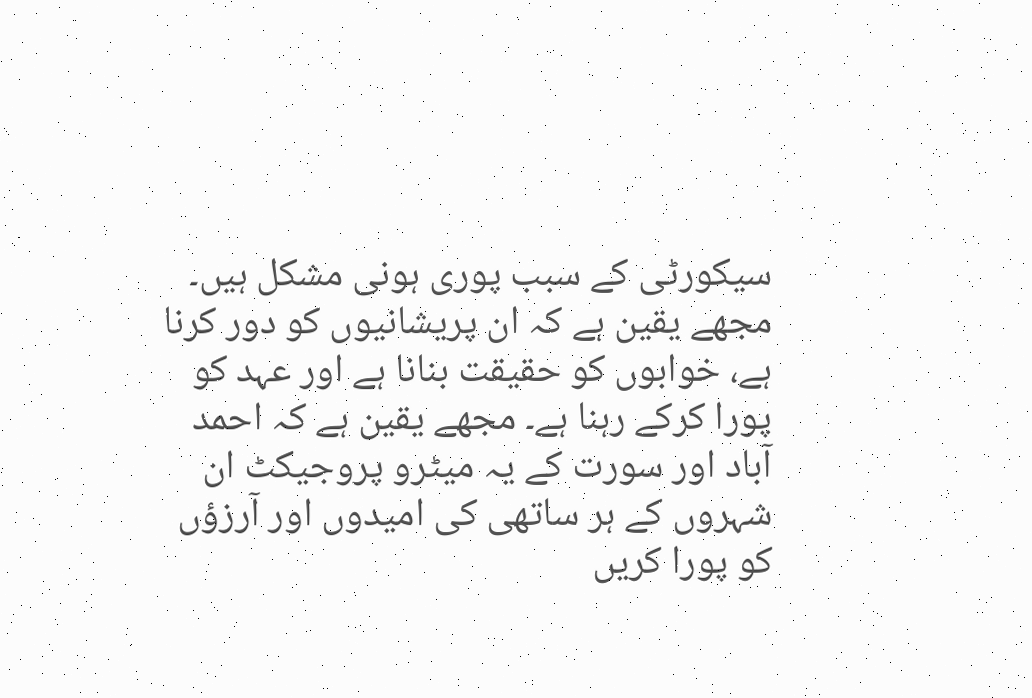سیکورٹی کے سبب پوری ہونی مشکل ہیں۔ مجھے یقین ہے کہ ان پریشانیوں کو دور کرنا ہے، خوابوں کو حقیقت بنانا ہے اور عہد کو پورا کرکے رہنا ہے۔ مجھے یقین ہے کہ احمد آباد اور سورت کے یہ میٹرو پروجیکٹ ان شہروں کے ہر ساتھی کی امیدوں اور آرزؤں کو پورا کریں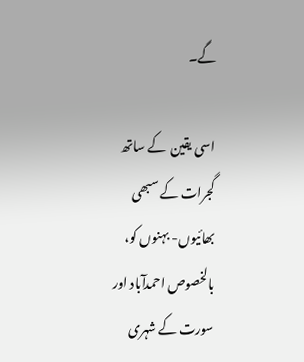گے۔

اسی یقین  کے ساتھ گجرات کے سبھی بھائیوں- بہنوں کو، بالخصوص احمدآباد اور سورت کے شہری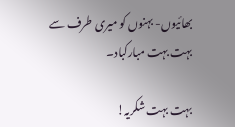بھائیوں- بہنوں کو میری طرف سے بہت بہت مبارکباد۔

بہت بہت شکریہ!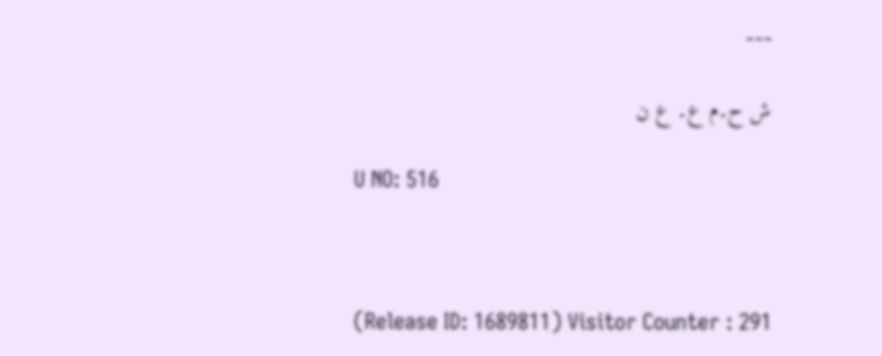---

ش ح۔م ع۔ ع ن

U NO: 516



(Release ID: 1689811) Visitor Counter : 291